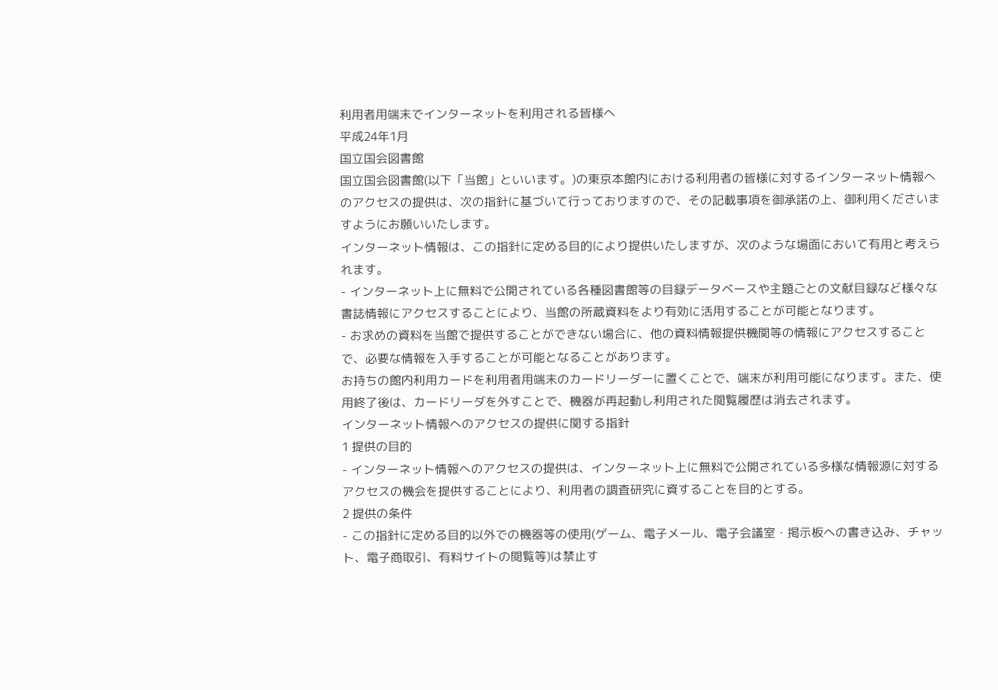利用者用端末でインターネットを利用される皆様へ
平成24年1月
国立国会図書館
国立国会図書館(以下「当館」といいます。)の東京本館内における利用者の皆様に対するインターネット情報へのアクセスの提供は、次の指針に基づいて行っておりますので、その記載事項を御承諾の上、御利用くださいますようにお願いいたします。
インターネット情報は、この指針に定める目的により提供いたしますが、次のような場面において有用と考えられます。
- インターネット上に無料で公開されている各種図書館等の目録データベースや主題ごとの文献目録など様々な書誌情報にアクセスすることにより、当館の所蔵資料をより有効に活用することが可能となります。
- お求めの資料を当館で提供することができない場合に、他の資料情報提供機関等の情報にアクセスすることで、必要な情報を入手することが可能となることがあります。
お持ちの館内利用カードを利用者用端末のカードリーダーに置くことで、端末が利用可能になります。また、使用終了後は、カードリーダを外すことで、機器が再起動し利用された閲覧履歴は消去されます。
インターネット情報へのアクセスの提供に関する指針
1 提供の目的
- インターネット情報へのアクセスの提供は、インターネット上に無料で公開されている多様な情報源に対するアクセスの機会を提供することにより、利用者の調査研究に資することを目的とする。
2 提供の条件
- この指針に定める目的以外での機器等の使用(ゲーム、電子メール、電子会議室・掲示板への書き込み、チャット、電子商取引、有料サイトの閲覧等)は禁止す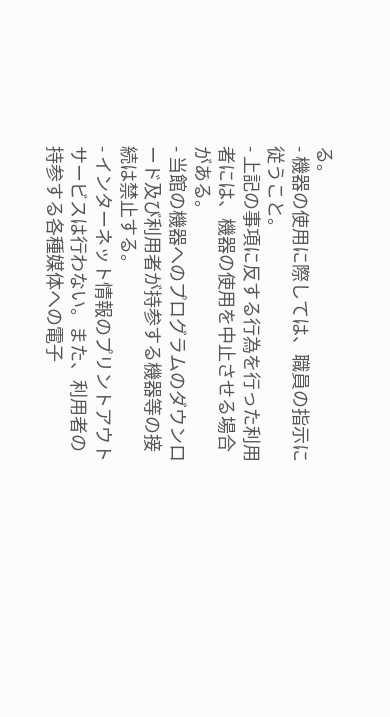る。
- 機器の使用に際しては、職員の指示に従うこと。
- 上記の事項に反する行為を行った利用者には、機器の使用を中止させる場合がある。
- 当館の機器へのプログラムのダウンロード及び利用者が持参する機器等の接続は禁止する。
- インターネット情報のプリントアウトサービスは行わない。また、利用者の持参する各種媒体への電子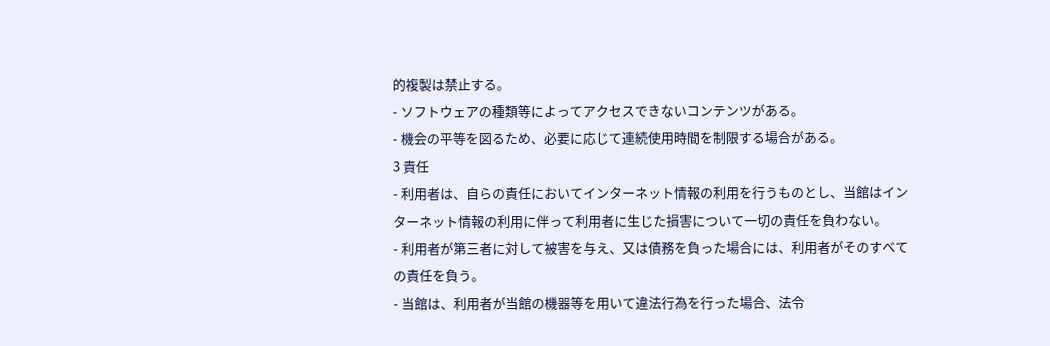的複製は禁止する。
- ソフトウェアの種類等によってアクセスできないコンテンツがある。
- 機会の平等を図るため、必要に応じて連続使用時間を制限する場合がある。
3 責任
- 利用者は、自らの責任においてインターネット情報の利用を行うものとし、当館はインターネット情報の利用に伴って利用者に生じた損害について一切の責任を負わない。
- 利用者が第三者に対して被害を与え、又は債務を負った場合には、利用者がそのすべての責任を負う。
- 当館は、利用者が当館の機器等を用いて違法行為を行った場合、法令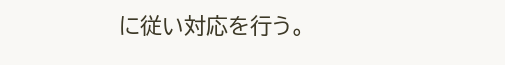に従い対応を行う。